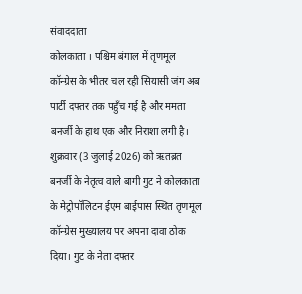संवाददाता
कोलकाता । पश्चिम बंगाल में तृणमूल कॉन्ग्रेस के भीतर चल रही सियासी जंग अब पार्टी दफ्तर तक पहुँच गई है और ममता बनर्जी के हाथ एक और निराशा लगी है। शुक्रवार (3 जुलाई 2026) को ऋतब्रत बनर्जी के नेतृत्व वाले बागी गुट ने कोलकाता के मेट्रोपॉलिटन ईएम बाईपास स्थित तृणमूल कॉन्ग्रेस मुख्यालय पर अपना दावा ठोक दिया। गुट के नेता दफ्तर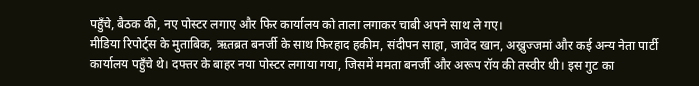पहुँचे, बैठक की, नए पोस्टर लगाए और फिर कार्यालय को ताला लगाकर चाबी अपने साथ ले गए।
मीडिया रिपोर्ट्स के मुताबिक, ऋतब्रत बनर्जी के साथ फिरहाद हकीम, संदीपन साहा, जावेद खान, अख्रुज्जमां और कई अन्य नेता पार्टी कार्यालय पहुँचे थे। दफ्तर के बाहर नया पोस्टर लगाया गया, जिसमें ममता बनर्जी और अरूप रॉय की तस्वीर थी। इस गुट का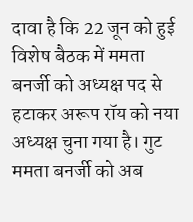दावा है कि 22 जून को हुई विशेष बैठक में ममता बनर्जी को अध्यक्ष पद से हटाकर अरूप रॉय को नया अध्यक्ष चुना गया है। गुट ममता बनर्जी को अब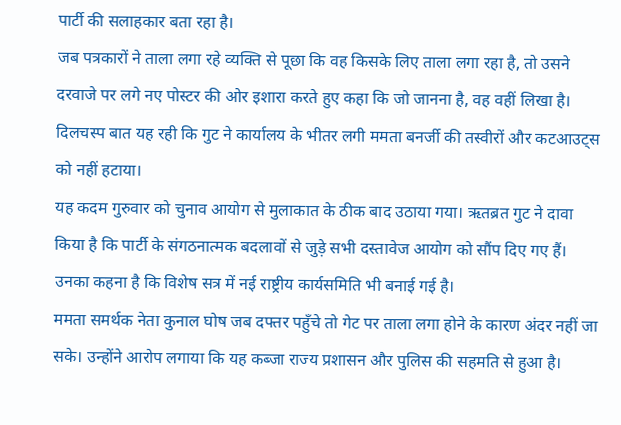पार्टी की सलाहकार बता रहा है।
जब पत्रकारों ने ताला लगा रहे व्यक्ति से पूछा कि वह किसके लिए ताला लगा रहा है, तो उसने दरवाजे पर लगे नए पोस्टर की ओर इशारा करते हुए कहा कि जो जानना है, वह वहीं लिखा है। दिलचस्प बात यह रही कि गुट ने कार्यालय के भीतर लगी ममता बनर्जी की तस्वीरों और कटआउट्स को नहीं हटाया।
यह कदम गुरुवार को चुनाव आयोग से मुलाकात के ठीक बाद उठाया गया। ऋतब्रत गुट ने दावा किया है कि पार्टी के संगठनात्मक बदलावों से जुड़े सभी दस्तावेज आयोग को सौंप दिए गए हैं। उनका कहना है कि विशेष सत्र में नई राष्ट्रीय कार्यसमिति भी बनाई गई है।
ममता समर्थक नेता कुनाल घोष जब दफ्तर पहुँचे तो गेट पर ताला लगा होने के कारण अंदर नहीं जा सके। उन्होंने आरोप लगाया कि यह कब्जा राज्य प्रशासन और पुलिस की सहमति से हुआ है।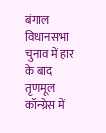बंगाल विधानसभा चुनाव में हार के बाद तृणमूल कॉन्ग्रेस में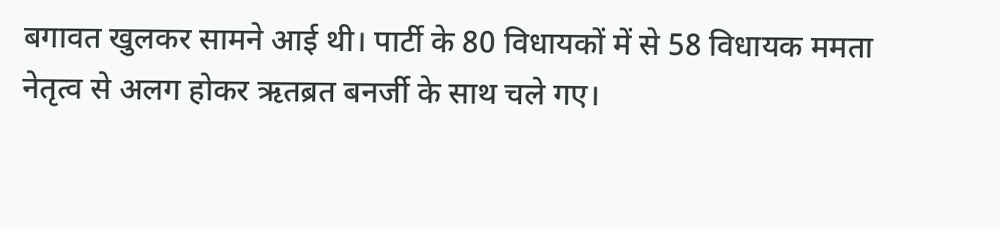बगावत खुलकर सामने आई थी। पार्टी के 80 विधायकों में से 58 विधायक ममता नेतृत्व से अलग होकर ऋतब्रत बनर्जी के साथ चले गए।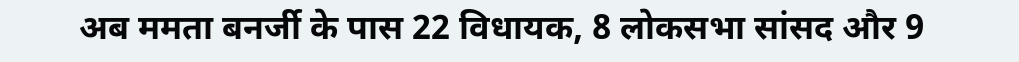अब ममता बनर्जी के पास 22 विधायक, 8 लोकसभा सांसद और 9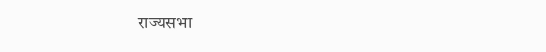राज्यसभा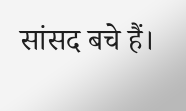सांसद बचे हैं।